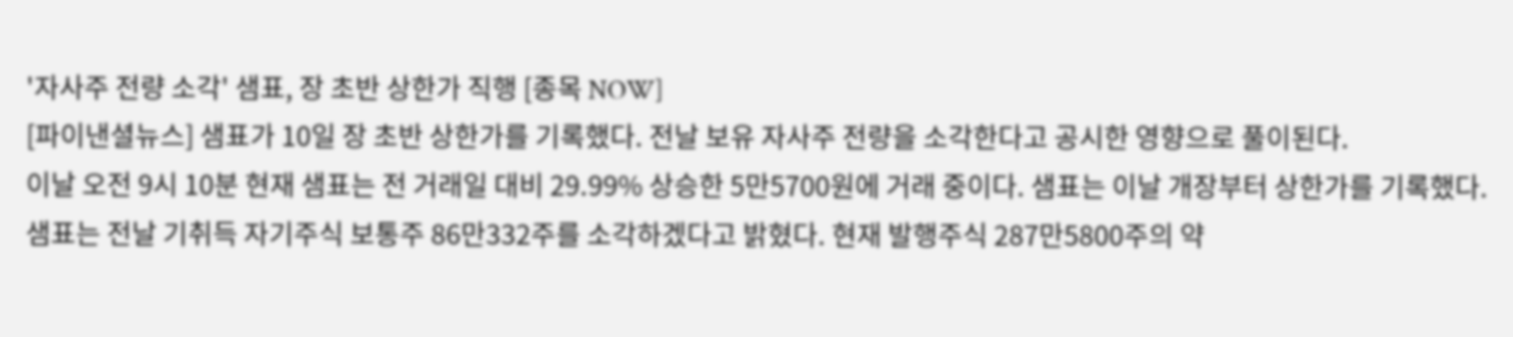'자사주 전량 소각' 샘표, 장 초반 상한가 직행 [종목 NOW]
[파이낸셜뉴스] 샘표가 10일 장 초반 상한가를 기록했다. 전날 보유 자사주 전량을 소각한다고 공시한 영향으로 풀이된다.
이날 오전 9시 10분 현재 샘표는 전 거래일 대비 29.99% 상승한 5만5700원에 거래 중이다. 샘표는 이날 개장부터 상한가를 기록했다.
샘표는 전날 기취득 자기주식 보통주 86만332주를 소각하겠다고 밝혔다. 현재 발행주식 287만5800주의 약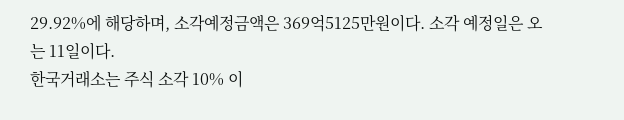29.92%에 해당하며, 소각예정금액은 369억5125만원이다. 소각 예정일은 오는 11일이다.
한국거래소는 주식 소각 10% 이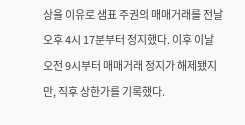상을 이유로 샘표 주권의 매매거래를 전날 오후 4시 17분부터 정지했다. 이후 이날 오전 9시부터 매매거래 정지가 해제됐지만, 직후 상한가를 기록했다.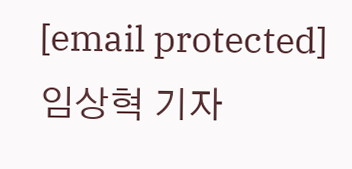[email protected] 임상혁 기자